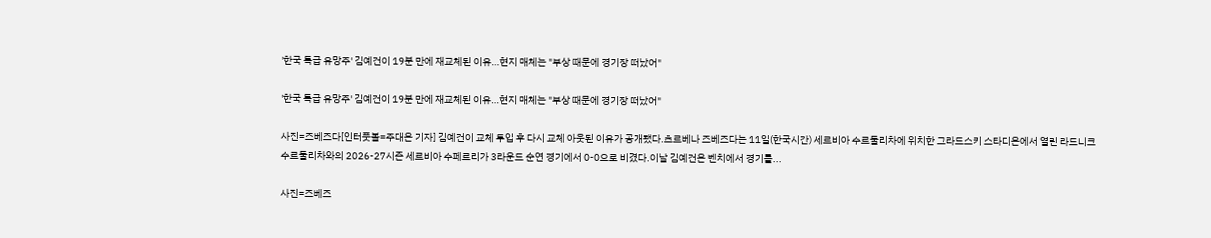'한국 특급 유망주' 김예건이 19분 만에 재교체된 이유…현지 매체는 "부상 때문에 경기장 떠났어"

'한국 특급 유망주' 김예건이 19분 만에 재교체된 이유…현지 매체는 "부상 때문에 경기장 떠났어"

사진=즈베즈다[인터풋볼=주대은 기자] 김예건이 교체 투입 후 다시 교체 아웃된 이유가 공개됐다.츠르베나 즈베즈다는 11일(한국시간) 세르비아 수르둘리차에 위치한 그라드스키 스타디온에서 열린 라드니크 수르둘리차와의 2026-27시즌 세르비아 수페르리가 3라운드 순연 경기에서 0-0으로 비겼다.이날 김예건은 벤치에서 경기를...

사진=즈베즈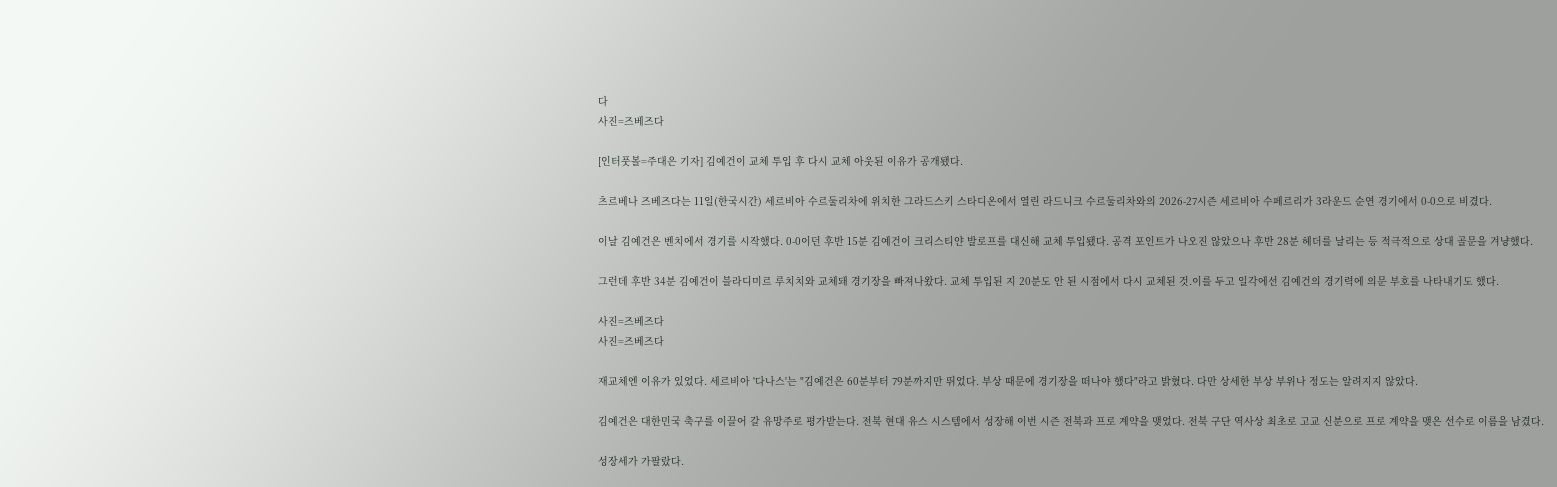다
사진=즈베즈다

[인터풋볼=주대은 기자] 김예건이 교체 투입 후 다시 교체 아웃된 이유가 공개됐다.

츠르베나 즈베즈다는 11일(한국시간) 세르비아 수르둘리차에 위치한 그라드스키 스타디온에서 열린 라드니크 수르둘리차와의 2026-27시즌 세르비아 수페르리가 3라운드 순연 경기에서 0-0으로 비겼다.

이날 김예건은 벤치에서 경기를 시작했다. 0-0이던 후반 15분 김예건이 크리스티얀 발로프를 대신해 교체 투입됐다. 공격 포인트가 나오진 않았으나 후반 28분 헤더를 날리는 등 적극적으로 상대 골문을 겨냥했다.

그런데 후반 34분 김예건이 블라디미르 루치치와 교체돼 경기장을 빠져나왔다. 교체 투입된 지 20분도 안 된 시점에서 다시 교체된 것.이를 두고 일각에선 김예건의 경기력에 의문 부호를 나타내기도 했다.

사진=즈베즈다
사진=즈베즈다

재교체엔 이유가 있었다. 세르비아 '다나스'는 "김예건은 60분부터 79분까지만 뛰었다. 부상 때문에 경기장을 떠나야 했다"라고 밝혔다. 다만 상세한 부상 부위나 정도는 알려지지 않았다.

김예건은 대한민국 축구를 이끌어 갈 유망주로 평가받는다. 전북 현대 유스 시스템에서 성장해 이번 시즌 전북과 프로 계약을 맺었다. 전북 구단 역사상 최초로 고교 신분으로 프로 계약을 맺은 선수로 이름을 남겼다.

성장세가 가팔랐다.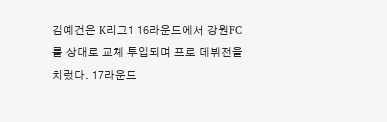김예건은 K리그1 16라운드에서 강원FC를 상대로 교체 투입되며 프로 데뷔전을 치렀다. 17라운드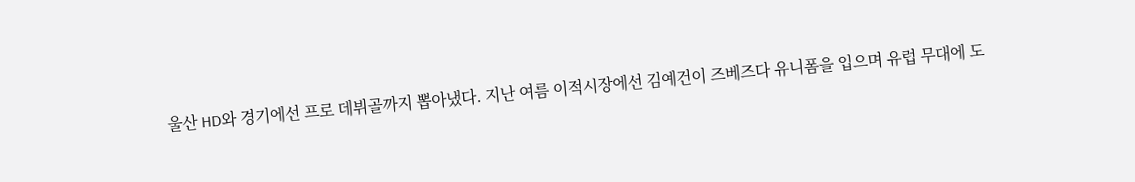울산 HD와 경기에선 프로 데뷔골까지 뽑아냈다. 지난 여름 이적시장에선 김예건이 즈베즈다 유니폼을 입으며 유럽 무대에 도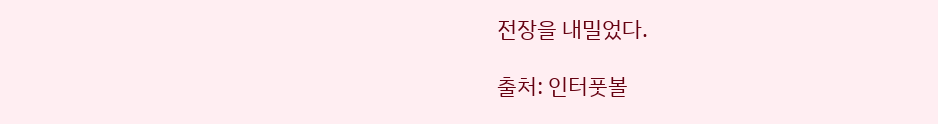전장을 내밀었다.

출처: 인터풋볼